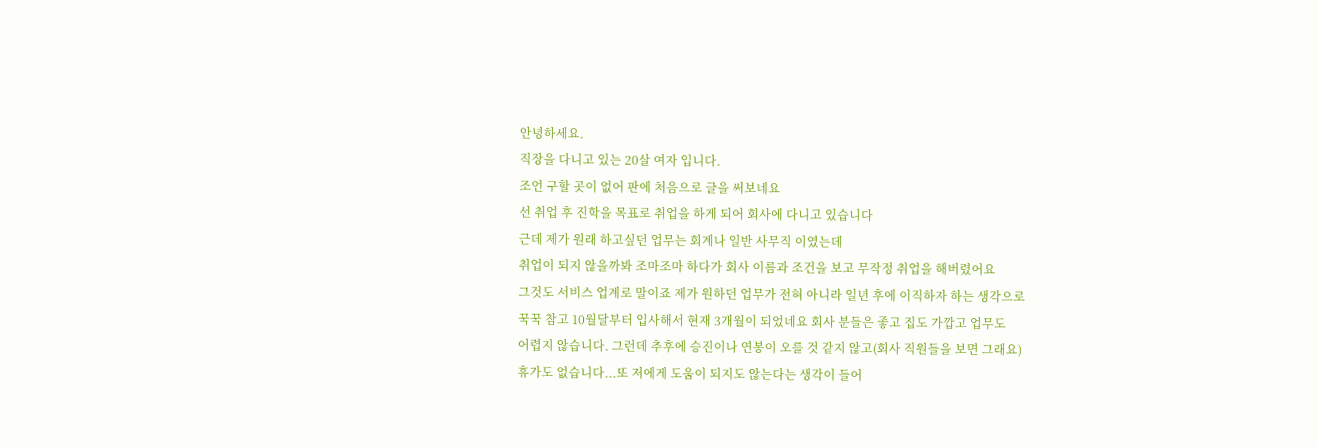안녕하세요.
직장을 다니고 있는 20살 여자 입니다.
조언 구할 곳이 없어 판에 처음으로 글을 써보네요
선 취업 후 진학을 목표로 취업을 하게 되어 회사에 다니고 있습니다
근데 제가 원래 하고싶던 업무는 회계나 일반 사무직 이였는데
취업이 되지 않을까봐 조마조마 하다가 회사 이름과 조건을 보고 무작정 취업을 해버렸어요
그것도 서비스 업계로 말이죠 제가 원하던 업무가 전혀 아니라 일년 후에 이직하자 하는 생각으로
꾹꾹 참고 10월달부터 입사해서 현재 3개월이 되었네요 회사 분들은 좋고 집도 가깝고 업무도
어렵지 않습니다. 그런데 추후에 승진이나 연봉이 오를 것 같지 않고(회사 직원들을 보면 그래요)
휴가도 없습니다...또 저에게 도움이 되지도 않는다는 생각이 들어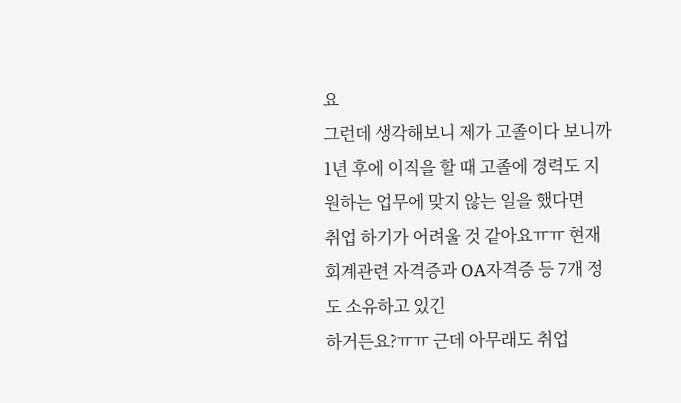요
그런데 생각해보니 제가 고졸이다 보니까
1년 후에 이직을 할 때 고졸에 경력도 지원하는 업무에 맞지 않는 일을 했다면
취업 하기가 어려울 것 같아요ㅠㅠ 현재 회계관련 자격증과 OA자격증 등 7개 정도 소유하고 있긴
하거든요?ㅠㅠ 근데 아무래도 취업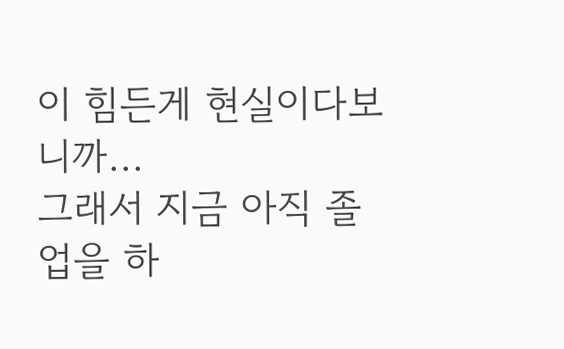이 힘든게 현실이다보니까...
그래서 지금 아직 졸업을 하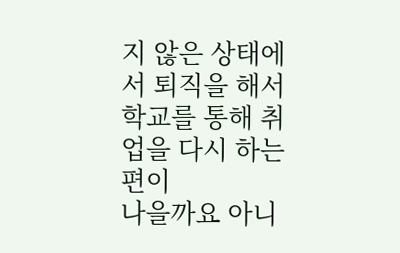지 않은 상태에서 퇴직을 해서 학교를 통해 취업을 다시 하는 편이
나을까요 아니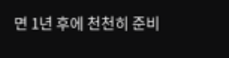면 1년 후에 천천히 준비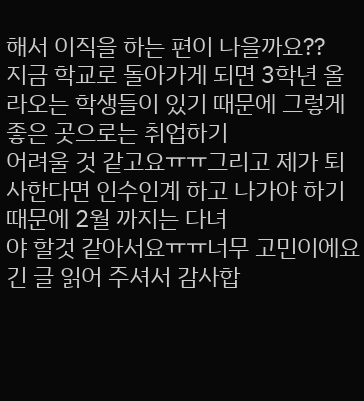해서 이직을 하는 편이 나을까요??
지금 학교로 돌아가게 되면 3학년 올라오는 학생들이 있기 때문에 그렇게 좋은 곳으로는 취업하기
어려울 것 같고요ㅠㅠ그리고 제가 퇴사한다면 인수인계 하고 나가야 하기때문에 2월 까지는 다녀
야 할것 같아서요ㅠㅠ너무 고민이에요
긴 글 읽어 주셔서 감사합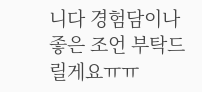니다 경험담이나 좋은 조언 부탁드릴게요ㅠㅠ